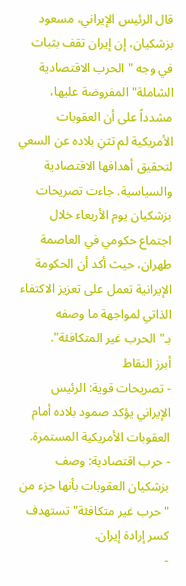قال الرئيس الإيراني، مسعود بزشكيان، إن إيران تقف بثبات في وجه "الحرب الاقتصادية الشاملة" المفروضة عليها، مشدداً على أن العقوبات الأمريكية لم تثنِ بلاده عن السعي لتحقيق أهدافها الاقتصادية والسياسية. جاءت تصريحات بزشكيان يوم الأربعاء خلال اجتماع حكومي في العاصمة طهران، حيث أكد أن الحكومة الإيرانية تعمل على تعزيز الاكتفاء الذاتي لمواجهة ما وصفه بـ"الحرب غير المتكافئة".
أبرز النقاط
- تصريحات قوية: الرئيس الإيراني يؤكد صمود بلاده أمام العقوبات الأمريكية المستمرة.
- حرب اقتصادية: وصف بزشكيان العقوبات بأنها جزء من "حرب غير متكافئة" تستهدف كسر إرادة إيران.
-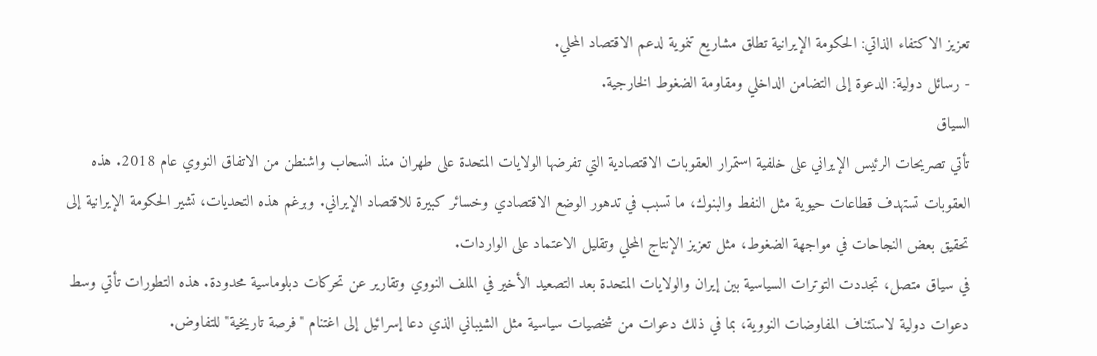تعزيز الاكتفاء الذاتي: الحكومة الإيرانية تطلق مشاريع تنموية لدعم الاقتصاد المحلي.
- رسائل دولية: الدعوة إلى التضامن الداخلي ومقاومة الضغوط الخارجية.
السياق
تأتي تصريحات الرئيس الإيراني على خلفية استمرار العقوبات الاقتصادية التي تفرضها الولايات المتحدة على طهران منذ انسحاب واشنطن من الاتفاق النووي عام 2018. هذه العقوبات تستهدف قطاعات حيوية مثل النفط والبنوك، ما تسبب في تدهور الوضع الاقتصادي وخسائر كبيرة للاقتصاد الإيراني. وبرغم هذه التحديات، تشير الحكومة الإيرانية إلى تحقيق بعض النجاحات في مواجهة الضغوط، مثل تعزيز الإنتاج المحلي وتقليل الاعتماد على الواردات.
في سياق متصل، تجددت التوترات السياسية بين إيران والولايات المتحدة بعد التصعيد الأخير في الملف النووي وتقارير عن تحركات دبلوماسية محدودة. هذه التطورات تأتي وسط دعوات دولية لاستئناف المفاوضات النووية، بما في ذلك دعوات من شخصيات سياسية مثل الشيباني الذي دعا إسرائيل إلى اغتنام "فرصة تاريخية" للتفاوض.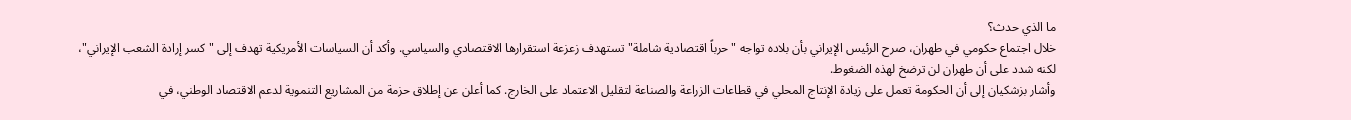ما الذي حدث؟
خلال اجتماع حكومي في طهران، صرح الرئيس الإيراني بأن بلاده تواجه "حرباً اقتصادية شاملة" تستهدف زعزعة استقرارها الاقتصادي والسياسي. وأكد أن السياسات الأمريكية تهدف إلى "كسر إرادة الشعب الإيراني"، لكنه شدد على أن طهران لن ترضخ لهذه الضغوط.
وأشار بزشكيان إلى أن الحكومة تعمل على زيادة الإنتاج المحلي في قطاعات الزراعة والصناعة لتقليل الاعتماد على الخارج. كما أعلن عن إطلاق حزمة من المشاريع التنموية لدعم الاقتصاد الوطني، في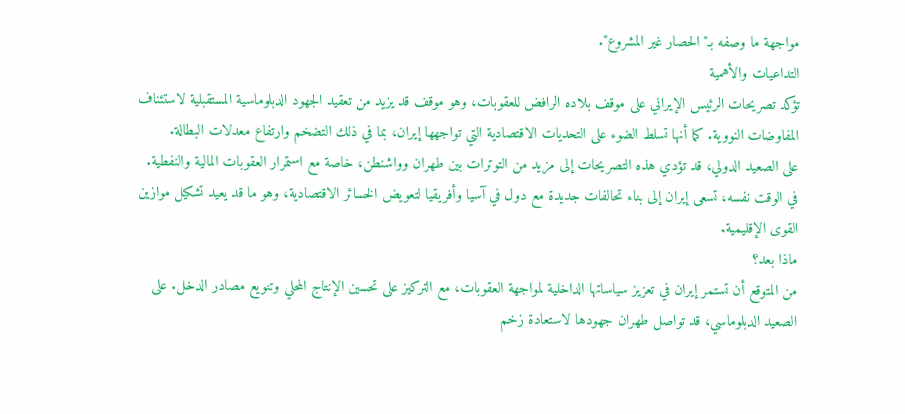مواجهة ما وصفه بـ"الحصار غير المشروع".
التداعيات والأهمية
تؤكد تصريحات الرئيس الإيراني على موقف بلاده الرافض للعقوبات، وهو موقف قد يزيد من تعقيد الجهود الدبلوماسية المستقبلية لاستئناف المفاوضات النووية. كما أنها تسلط الضوء على التحديات الاقتصادية التي تواجهها إيران، بما في ذلك التضخم وارتفاع معدلات البطالة.
على الصعيد الدولي، قد تؤدي هذه التصريحات إلى مزيد من التوترات بين طهران وواشنطن، خاصة مع استمرار العقوبات المالية والنفطية. في الوقت نفسه، تسعى إيران إلى بناء تحالفات جديدة مع دول في آسيا وأفريقيا لتعويض الخسائر الاقتصادية، وهو ما قد يعيد تشكيل موازين القوى الإقليمية.
ماذا بعد؟
من المتوقع أن تستمر إيران في تعزيز سياساتها الداخلية لمواجهة العقوبات، مع التركيز على تحسين الإنتاج المحلي وتنويع مصادر الدخل. على الصعيد الدبلوماسي، قد تواصل طهران جهودها لاستعادة زخم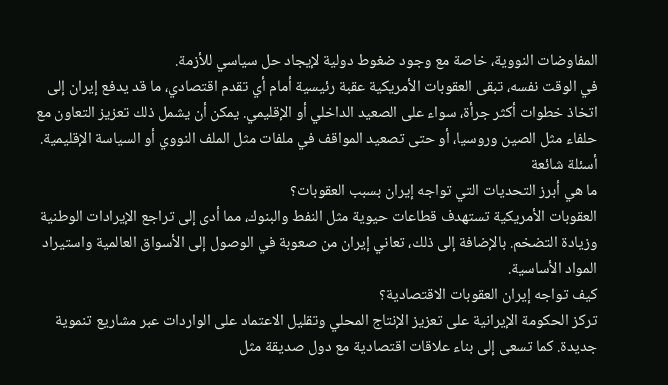المفاوضات النووية، خاصة مع وجود ضغوط دولية لإيجاد حل سياسي للأزمة.
في الوقت نفسه، تبقى العقوبات الأمريكية عقبة رئيسية أمام أي تقدم اقتصادي، ما قد يدفع إيران إلى اتخاذ خطوات أكثر جرأة، سواء على الصعيد الداخلي أو الإقليمي. يمكن أن يشمل ذلك تعزيز التعاون مع حلفاء مثل الصين وروسيا، أو حتى تصعيد المواقف في ملفات مثل الملف النووي أو السياسة الإقليمية.
أسئلة شائعة
ما هي أبرز التحديات التي تواجه إيران بسبب العقوبات؟
العقوبات الأمريكية تستهدف قطاعات حيوية مثل النفط والبنوك، مما أدى إلى تراجع الإيرادات الوطنية وزيادة التضخم. بالإضافة إلى ذلك، تعاني إيران من صعوبة في الوصول إلى الأسواق العالمية واستيراد المواد الأساسية.
كيف تواجه إيران العقوبات الاقتصادية؟
تركز الحكومة الإيرانية على تعزيز الإنتاج المحلي وتقليل الاعتماد على الواردات عبر مشاريع تنموية جديدة. كما تسعى إلى بناء علاقات اقتصادية مع دول صديقة مثل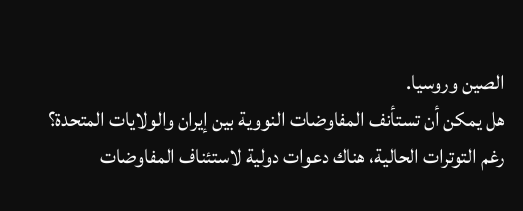الصين وروسيا.
هل يمكن أن تستأنف المفاوضات النووية بين إيران والولايات المتحدة؟
رغم التوترات الحالية، هناك دعوات دولية لاستئناف المفاوضات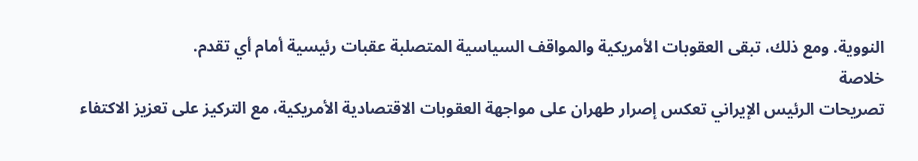النووية. ومع ذلك، تبقى العقوبات الأمريكية والمواقف السياسية المتصلبة عقبات رئيسية أمام أي تقدم.
خلاصة
تصريحات الرئيس الإيراني تعكس إصرار طهران على مواجهة العقوبات الاقتصادية الأمريكية، مع التركيز على تعزيز الاكتفاء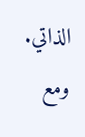الذاتي. ومع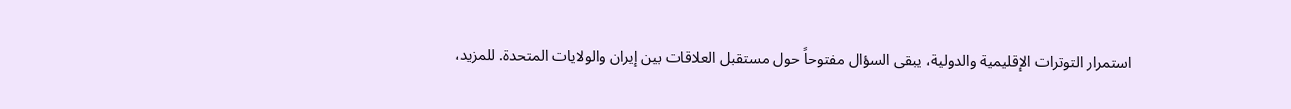استمرار التوترات الإقليمية والدولية، يبقى السؤال مفتوحاً حول مستقبل العلاقات بين إيران والولايات المتحدة. للمزيد،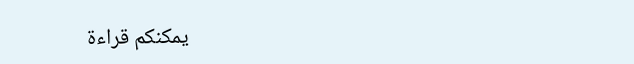يمكنكم قراءة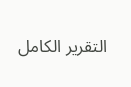التقرير الكامل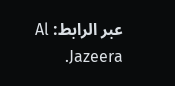عبر الرابط: Al Jazeera.